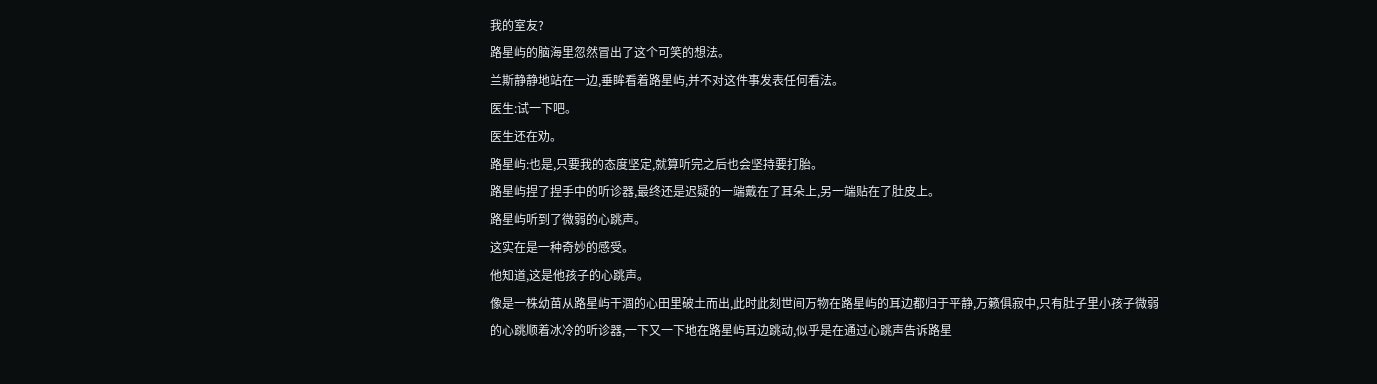我的室友?
路星屿的脑海里忽然冒出了这个可笑的想法。
兰斯静静地站在一边,垂眸看着路星屿,并不对这件事发表任何看法。
医生:试一下吧。
医生还在劝。
路星屿:也是,只要我的态度坚定,就算听完之后也会坚持要打胎。
路星屿捏了捏手中的听诊器,最终还是迟疑的一端戴在了耳朵上,另一端贴在了肚皮上。
路星屿听到了微弱的心跳声。
这实在是一种奇妙的感受。
他知道,这是他孩子的心跳声。
像是一株幼苗从路星屿干涸的心田里破土而出,此时此刻世间万物在路星屿的耳边都归于平静,万籁俱寂中,只有肚子里小孩子微弱的心跳顺着冰冷的听诊器,一下又一下地在路星屿耳边跳动,似乎是在通过心跳声告诉路星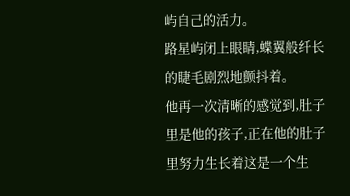屿自己的活力。
路星屿闭上眼睛,蝶翼般纤长的睫毛剧烈地颤抖着。
他再一次清晰的感觉到,肚子里是他的孩子,正在他的肚子里努力生长着这是一个生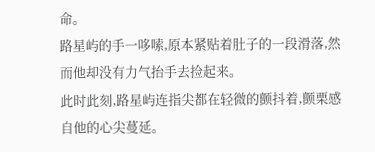命。
路星屿的手一哆嗦,原本紧贴着肚子的一段滑落,然而他却没有力气抬手去捡起来。
此时此刻,路星屿连指尖都在轻微的颤抖着,颤栗感自他的心尖蔓延。